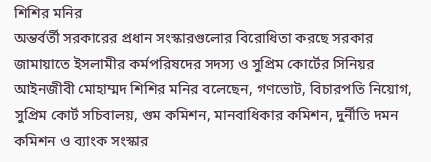শিশির মনির
অন্তর্বর্তী সরকারের প্রধান সংস্কারগুলোর বিরোধিতা করছে সরকার
জামায়াতে ইসলামীর কর্মপরিষদের সদস্য ও সুপ্রিম কোর্টের সিনিয়র আইনজীবী মোহাম্মদ শিশির মনির বলেছেন, গণভোট, বিচারপতি নিয়োগ, সুপ্রিম কোর্ট সচিবালয়, গুম কমিশন, মানবাধিকার কমিশন, দুর্নীতি দমন কমিশন ও ব্যাংক সংস্কার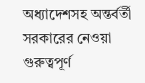অধ্যাদেশসহ অন্তর্বর্তী সরকারের নেওয়া গুরুত্বপূর্ণ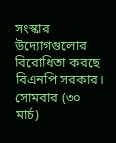সংস্কার উদ্যোগগুলোর বিরোধিতা করছে বিএনপি সরকার।
সোমবার (৩০ মার্চ)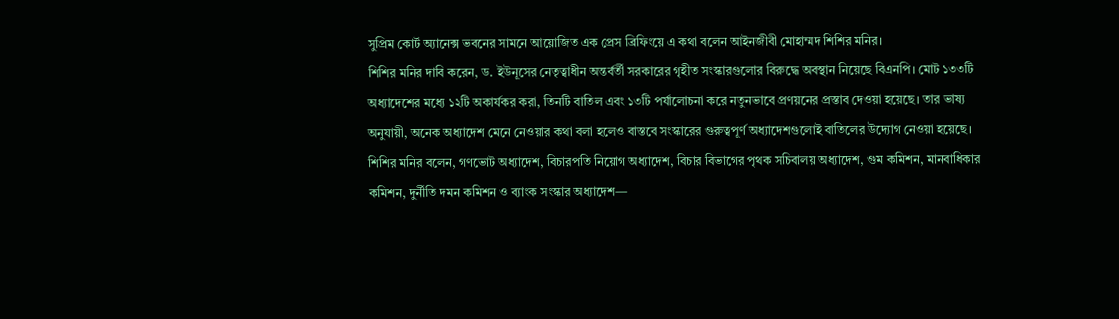সুপ্রিম কোর্ট অ্যানেক্স ভবনের সামনে আয়োজিত এক প্রেস ব্রিফিংয়ে এ কথা বলেন আইনজীবী মোহাম্মদ শিশির মনির।
শিশির মনির দাবি করেন, ড. ইউনূসের নেতৃত্বাধীন অন্তর্বর্তী সরকারের গৃহীত সংস্কারগুলোর বিরুদ্ধে অবস্থান নিয়েছে বিএনপি। মোট ১৩৩টি অধ্যাদেশের মধ্যে ১২টি অকার্যকর করা, তিনটি বাতিল এবং ১৩টি পর্যালোচনা করে নতুনভাবে প্রণয়নের প্রস্তাব দেওয়া হয়েছে। তার ভাষ্য অনুযায়ী, অনেক অধ্যাদেশ মেনে নেওয়ার কথা বলা হলেও বাস্তবে সংস্কারের গুরুত্বপূর্ণ অধ্যাদেশগুলোই বাতিলের উদ্যোগ নেওয়া হয়েছে।
শিশির মনির বলেন, গণভোট অধ্যাদেশ, বিচারপতি নিয়োগ অধ্যাদেশ, বিচার বিভাগের পৃথক সচিবালয় অধ্যাদেশ, গুম কমিশন, মানবাধিকার কমিশন, দুর্নীতি দমন কমিশন ও ব্যাংক সংস্কার অধ্যাদেশ—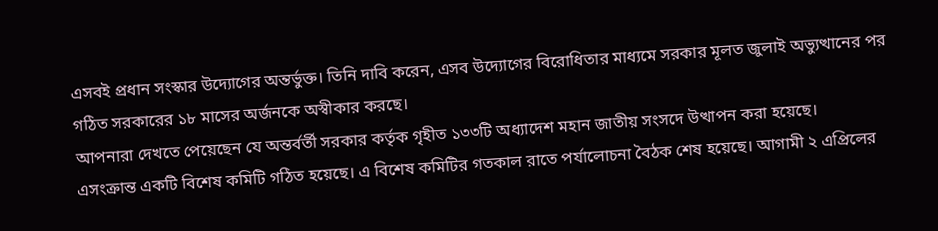এসবই প্রধান সংস্কার উদ্যোগের অন্তর্ভুক্ত। তিনি দাবি করেন, এসব উদ্যোগের বিরোধিতার মাধ্যমে সরকার মূলত জুলাই অভ্যুত্থানের পর গঠিত সরকারের ১৮ মাসের অর্জনকে অস্বীকার করছে।
আপনারা দেখতে পেয়েছেন যে অন্তর্বর্তী সরকার কর্তৃক গৃহীত ১৩৩টি অধ্যাদেশ মহান জাতীয় সংসদে উত্থাপন করা হয়েছে।
এসংক্রান্ত একটি বিশেষ কমিটি গঠিত হয়েছে। এ বিশেষ কমিটির গতকাল রাতে পর্যালোচনা বৈঠক শেষ হয়েছে। আগামী ২ এপ্রিলের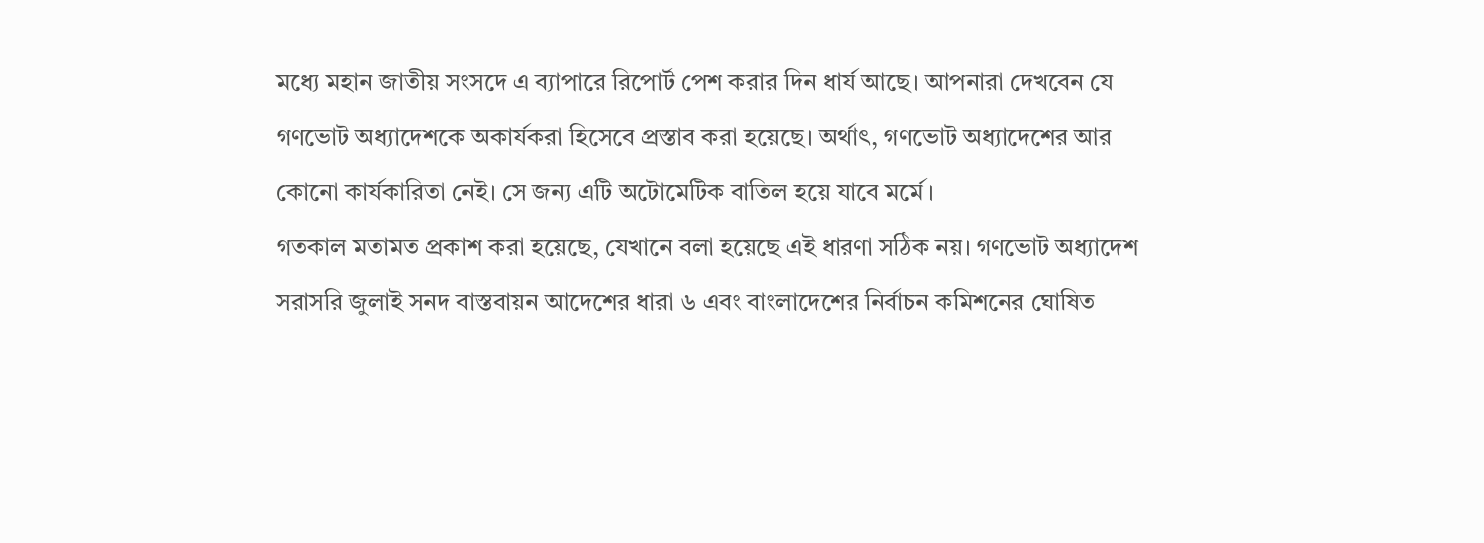মধ্যে মহান জাতীয় সংসদে এ ব্যাপারে রিপোর্ট পেশ করার দিন ধার্য আছে। আপনারা দেখবেন যে গণভোট অধ্যাদেশকে অকার্যকরা হিসেবে প্রস্তাব করা হয়েছে। অর্থাৎ, গণভোট অধ্যাদেশের আর কোনো কার্যকারিতা নেই। সে জন্য এটি অটোমেটিক বাতিল হয়ে যাবে মর্মে।
গতকাল মতামত প্রকাশ করা হয়েছে, যেখানে বলা হয়েছে এই ধারণা সঠিক নয়। গণভোট অধ্যাদেশ সরাসরি জুলাই সনদ বাস্তবায়ন আদেশের ধারা ৬ এবং বাংলাদেশের নির্বাচন কমিশনের ঘোষিত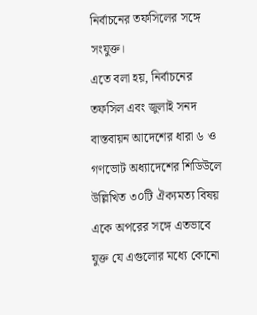নির্বাচনের তফসিলের সঙ্গে সংযুক্ত।
এতে বলা হয়, নির্বাচনের তফসিল এবং জুলাই সনদ বাস্তবায়ন আদেশের ধারা ৬ ও গণভোট অধ্যাদেশের শিডিউলে উল্লিখিত ৩০টি ঐক্যমত্য বিষয় একে অপরের সঙ্গে এতভাবে যুক্ত যে এগুলোর মধ্যে কোনো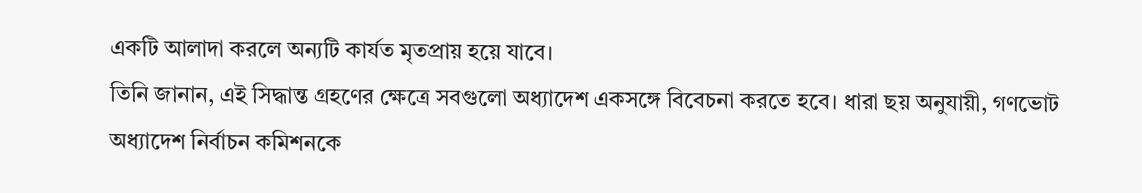একটি আলাদা করলে অন্যটি কার্যত মৃতপ্রায় হয়ে যাবে।
তিনি জানান, এই সিদ্ধান্ত গ্রহণের ক্ষেত্রে সবগুলো অধ্যাদেশ একসঙ্গে বিবেচনা করতে হবে। ধারা ছয় অনুযায়ী, গণভোট অধ্যাদেশ নির্বাচন কমিশনকে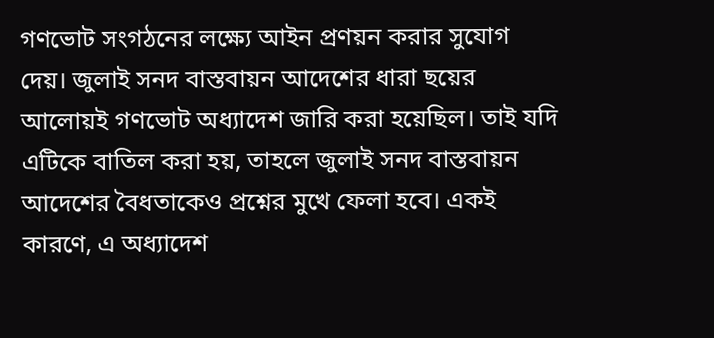গণভোট সংগঠনের লক্ষ্যে আইন প্রণয়ন করার সুযোগ দেয়। জুলাই সনদ বাস্তবায়ন আদেশের ধারা ছয়ের আলোয়ই গণভোট অধ্যাদেশ জারি করা হয়েছিল। তাই যদি এটিকে বাতিল করা হয়, তাহলে জুলাই সনদ বাস্তবায়ন আদেশের বৈধতাকেও প্রশ্নের মুখে ফেলা হবে। একই কারণে, এ অধ্যাদেশ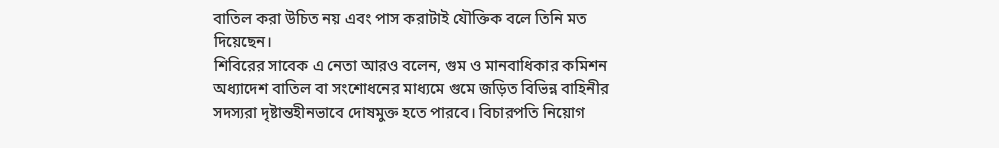বাতিল করা উচিত নয় এবং পাস করাটাই যৌক্তিক বলে তিনি মত দিয়েছেন।
শিবিরের সাবেক এ নেতা আরও বলেন, গুম ও মানবাধিকার কমিশন অধ্যাদেশ বাতিল বা সংশোধনের মাধ্যমে গুমে জড়িত বিভিন্ন বাহিনীর সদস্যরা দৃষ্টান্তহীনভাবে দোষমুক্ত হতে পারবে। বিচারপতি নিয়োগ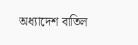অধ্যাদেশ বাতিল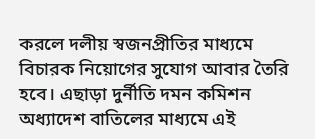করলে দলীয় স্বজনপ্রীতির মাধ্যমে বিচারক নিয়োগের সুযোগ আবার তৈরি হবে। এছাড়া দুর্নীতি দমন কমিশন অধ্যাদেশ বাতিলের মাধ্যমে এই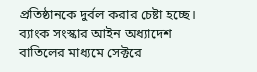প্রতিষ্ঠানকে দুর্বল করার চেষ্টা হচ্ছে। ব্যাংক সংস্কার আইন অধ্যাদেশ বাতিলের মাধ্যমে সেক্টরে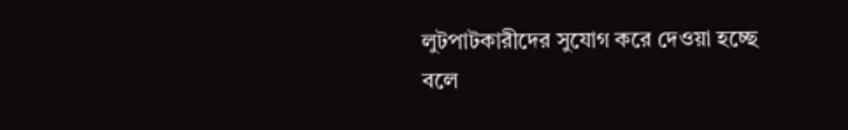লুটপাটকারীদের সুযোগ করে দেওয়া হচ্ছে বলে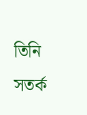তিনি সতর্ক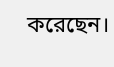করেছেন।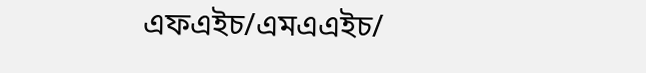এফএইচ/এমএএইচ/